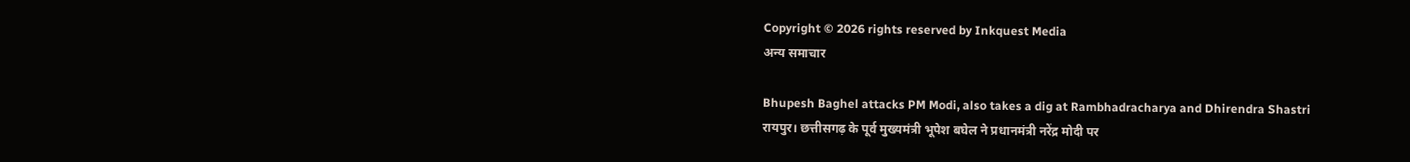Copyright © 2026 rights reserved by Inkquest Media
अन्य समाचार

Bhupesh Baghel attacks PM Modi, also takes a dig at Rambhadracharya and Dhirendra Shastri
रायपुर। छत्तीसगढ़ के पूर्व मुख्यमंत्री भूपेश बघेल ने प्रधानमंत्री नरेंद्र मोदी पर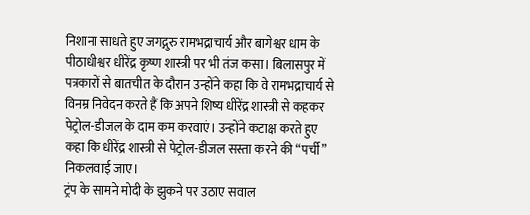निशाना साधते हुए जगद्गुरु रामभद्राचार्य और बागेश्वर धाम के पीठाधीश्वर धीरेंद्र कृष्ण शास्त्री पर भी तंज कसा। बिलासपुर में पत्रकारों से बातचीत के दौरान उन्होंने कहा कि वे रामभद्राचार्य से विनम्र निवेदन करते हैं कि अपने शिष्य धीरेंद्र शास्त्री से कहकर पेट्रोल-डीजल के दाम कम करवाएं। उन्होंने कटाक्ष करते हुए कहा कि धीरेंद्र शास्त्री से पेट्रोल-डीजल सस्ता करने की “पर्ची” निकलवाई जाए।
ट्रंप के सामने मोदी के झुकने पर उठाए सवाल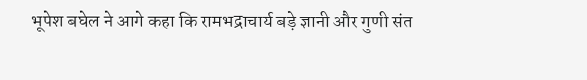भूपेश बघेल ने आगे कहा कि रामभद्राचार्य बड़े ज्ञानी और गुणी संत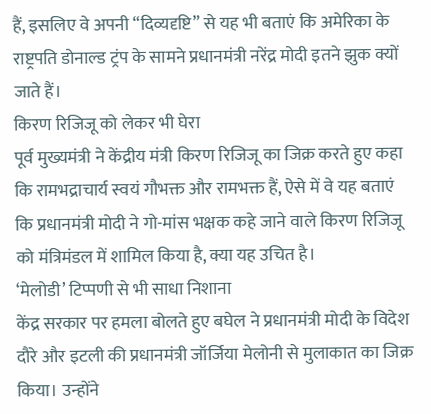हैं, इसलिए वे अपनी “दिव्यदृष्टि” से यह भी बताएं कि अमेरिका के राष्ट्रपति डोनाल्ड ट्रंप के सामने प्रधानमंत्री नरेंद्र मोदी इतने झुक क्यों जाते हैं।
किरण रिजिजू को लेकर भी घेरा
पूर्व मुख्यमंत्री ने केंद्रीय मंत्री किरण रिजिजू का जिक्र करते हुए कहा कि रामभद्राचार्य स्वयं गौभक्त और रामभक्त हैं, ऐसे में वे यह बताएं कि प्रधानमंत्री मोदी ने गो-मांस भक्षक कहे जाने वाले किरण रिजिजू को मंत्रिमंडल में शामिल किया है, क्या यह उचित है।
‘मेलोडी’ टिप्पणी से भी साधा निशाना
केंद्र सरकार पर हमला बोलते हुए बघेल ने प्रधानमंत्री मोदी के विदेश दौरे और इटली की प्रधानमंत्री जॉर्जिया मेलोनी से मुलाकात का जिक्र किया। उन्होंने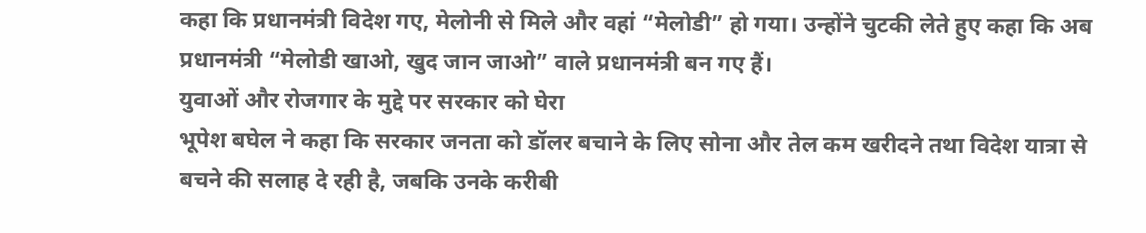कहा कि प्रधानमंत्री विदेश गए, मेलोनी से मिले और वहां “मेलोडी” हो गया। उन्होंने चुटकी लेते हुए कहा कि अब प्रधानमंत्री “मेलोडी खाओ, खुद जान जाओ” वाले प्रधानमंत्री बन गए हैं।
युवाओं और रोजगार के मुद्दे पर सरकार को घेरा
भूपेश बघेल ने कहा कि सरकार जनता को डॉलर बचाने के लिए सोना और तेल कम खरीदने तथा विदेश यात्रा से बचने की सलाह दे रही है, जबकि उनके करीबी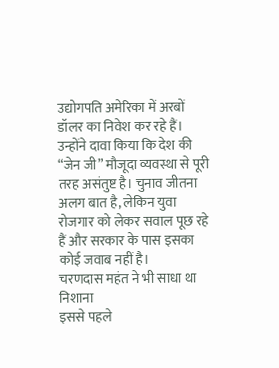उद्योगपति अमेरिका में अरबों डॉलर का निवेश कर रहे हैं। उन्होंने दावा किया कि देश की “जेन जी” मौजूदा व्यवस्था से पूरी तरह असंतुष्ट है। चुनाव जीतना अलग बात है, लेकिन युवा रोजगार को लेकर सवाल पूछ रहे हैं और सरकार के पास इसका कोई जवाब नहीं है।
चरणदास महंत ने भी साधा था निशाना
इससे पहले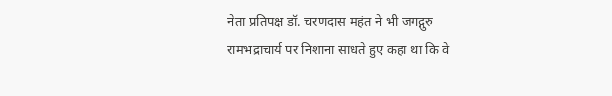नेता प्रतिपक्ष डॉ. चरणदास महंत ने भी जगद्गुरु रामभद्राचार्य पर निशाना साधते हुए कहा था कि वे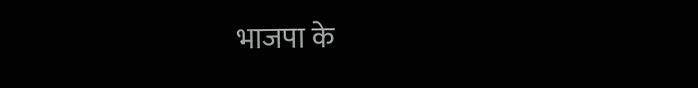भाजपा के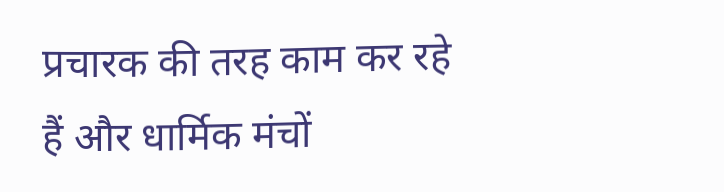प्रचारक की तरह काम कर रहे हैं और धार्मिक मंचों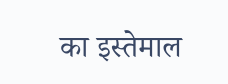का इस्तेमाल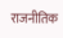राजनीतिक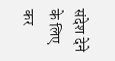संदेश देने के लिए कर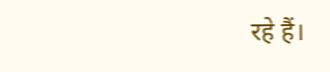रहे हैं।